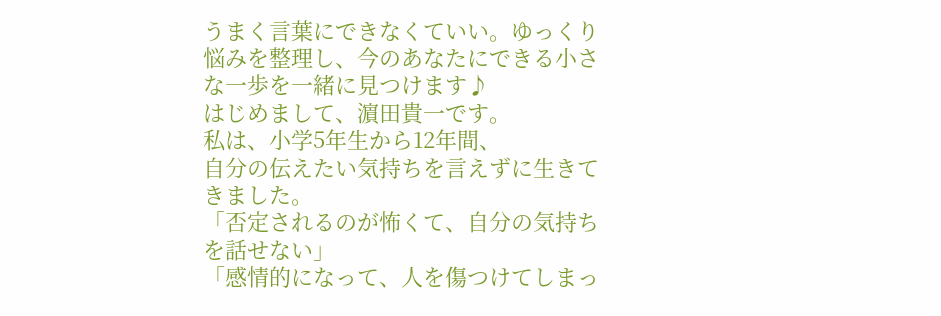うまく言葉にできなくていい。ゆっくり悩みを整理し、今のあなたにできる小さな一歩を一緒に見つけます♪
はじめまして、濵田貴一です。
私は、小学5年生から12年間、
自分の伝えたい気持ちを言えずに生きてきました。
「否定されるのが怖くて、自分の気持ちを話せない」
「感情的になって、人を傷つけてしまっ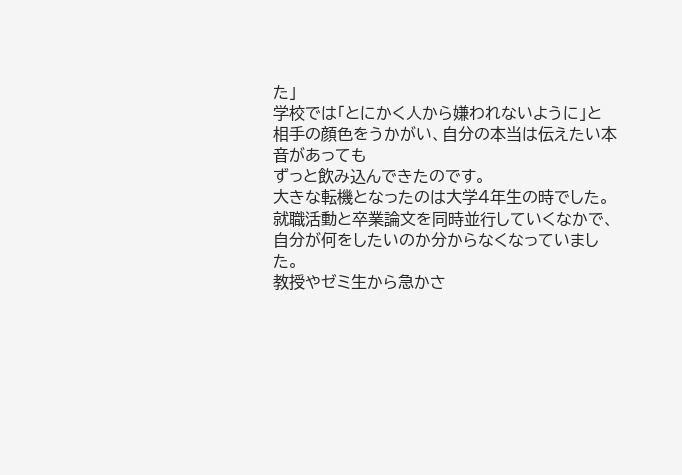た」
学校では「とにかく人から嫌われないように」と
相手の顔色をうかがい、自分の本当は伝えたい本音があっても
ずっと飲み込んできたのです。
大きな転機となったのは大学4年生の時でした。
就職活動と卒業論文を同時並行していくなかで、
自分が何をしたいのか分からなくなっていました。
教授やゼミ生から急かさ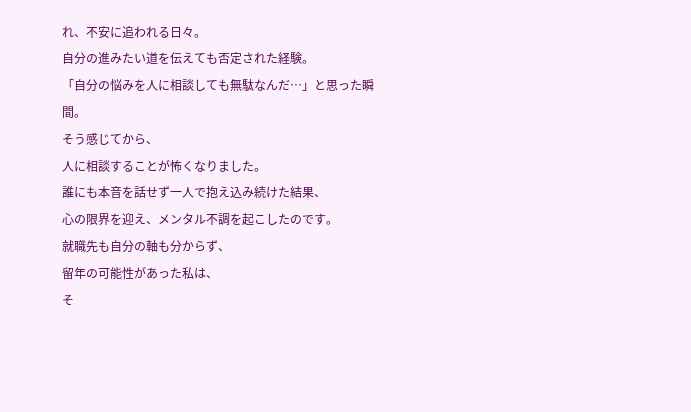れ、不安に追われる日々。
自分の進みたい道を伝えても否定された経験。
「自分の悩みを人に相談しても無駄なんだ…」と思った瞬間。
そう感じてから、
人に相談することが怖くなりました。
誰にも本音を話せず一人で抱え込み続けた結果、
心の限界を迎え、メンタル不調を起こしたのです。
就職先も自分の軸も分からず、
留年の可能性があった私は、
そ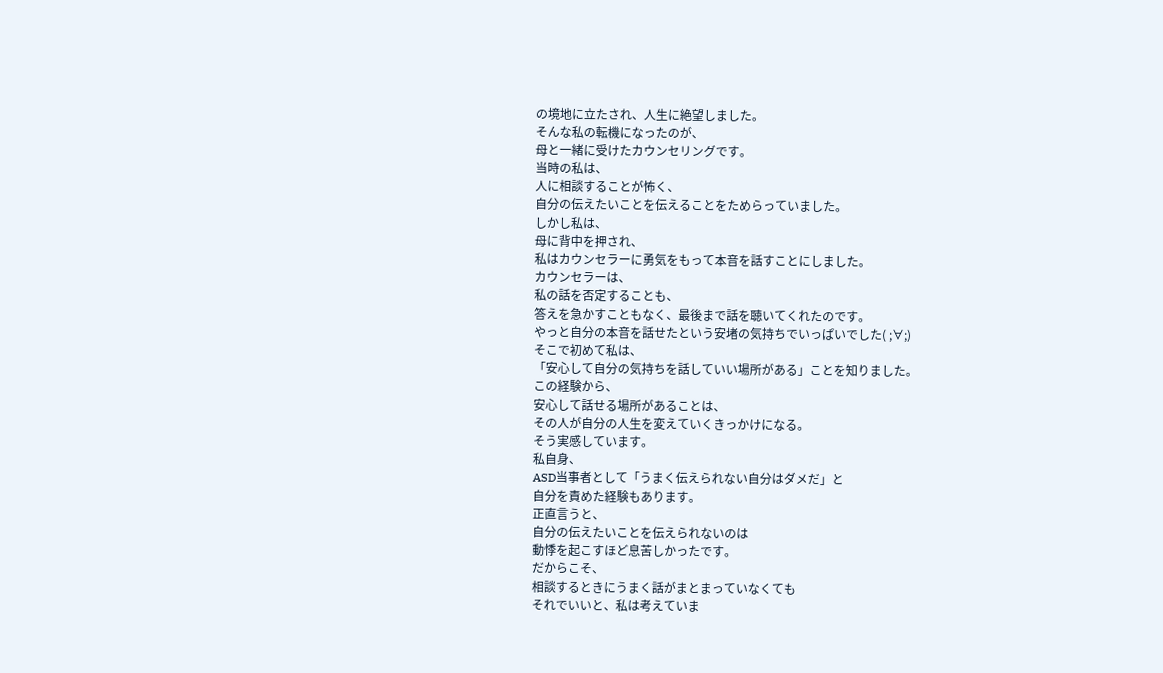の境地に立たされ、人生に絶望しました。
そんな私の転機になったのが、
母と一緒に受けたカウンセリングです。
当時の私は、
人に相談することが怖く、
自分の伝えたいことを伝えることをためらっていました。
しかし私は、
母に背中を押され、
私はカウンセラーに勇気をもって本音を話すことにしました。
カウンセラーは、
私の話を否定することも、
答えを急かすこともなく、最後まで話を聴いてくれたのです。
やっと自分の本音を話せたという安堵の気持ちでいっぱいでした( ;∀;)
そこで初めて私は、
「安心して自分の気持ちを話していい場所がある」ことを知りました。
この経験から、
安心して話せる場所があることは、
その人が自分の人生を変えていくきっかけになる。
そう実感しています。
私自身、
ASD当事者として「うまく伝えられない自分はダメだ」と
自分を責めた経験もあります。
正直言うと、
自分の伝えたいことを伝えられないのは
動悸を起こすほど息苦しかったです。
だからこそ、
相談するときにうまく話がまとまっていなくても
それでいいと、私は考えていま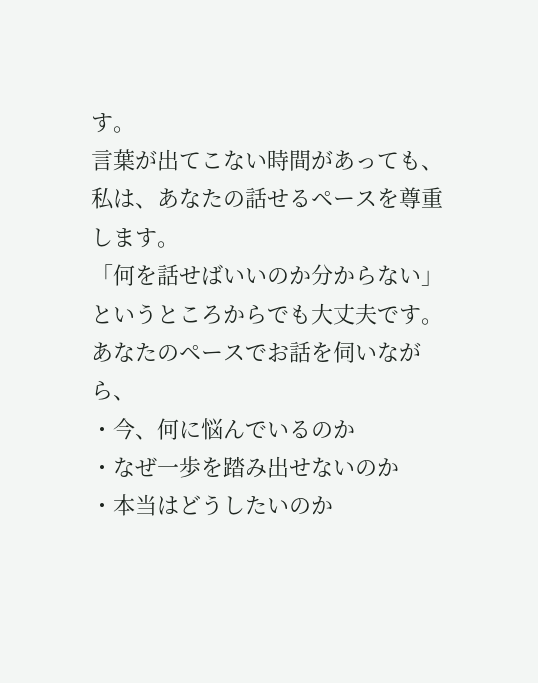す。
言葉が出てこない時間があっても、
私は、あなたの話せるペースを尊重します。
「何を話せばいいのか分からない」
というところからでも大丈夫です。
あなたのペースでお話を伺いながら、
・今、何に悩んでいるのか
・なぜ一歩を踏み出せないのか
・本当はどうしたいのか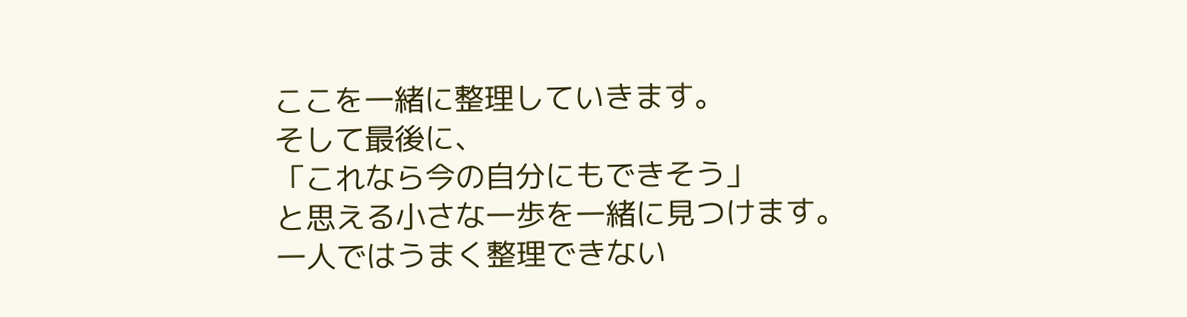ここを一緒に整理していきます。
そして最後に、
「これなら今の自分にもできそう」
と思える小さな一歩を一緒に見つけます。
一人ではうまく整理できない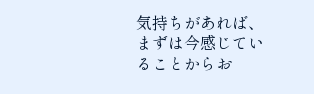気持ちがあれば、
まずは今感じていることからお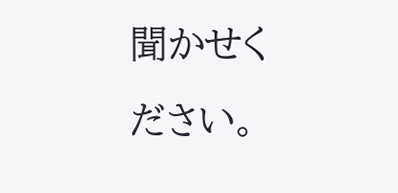聞かせください。